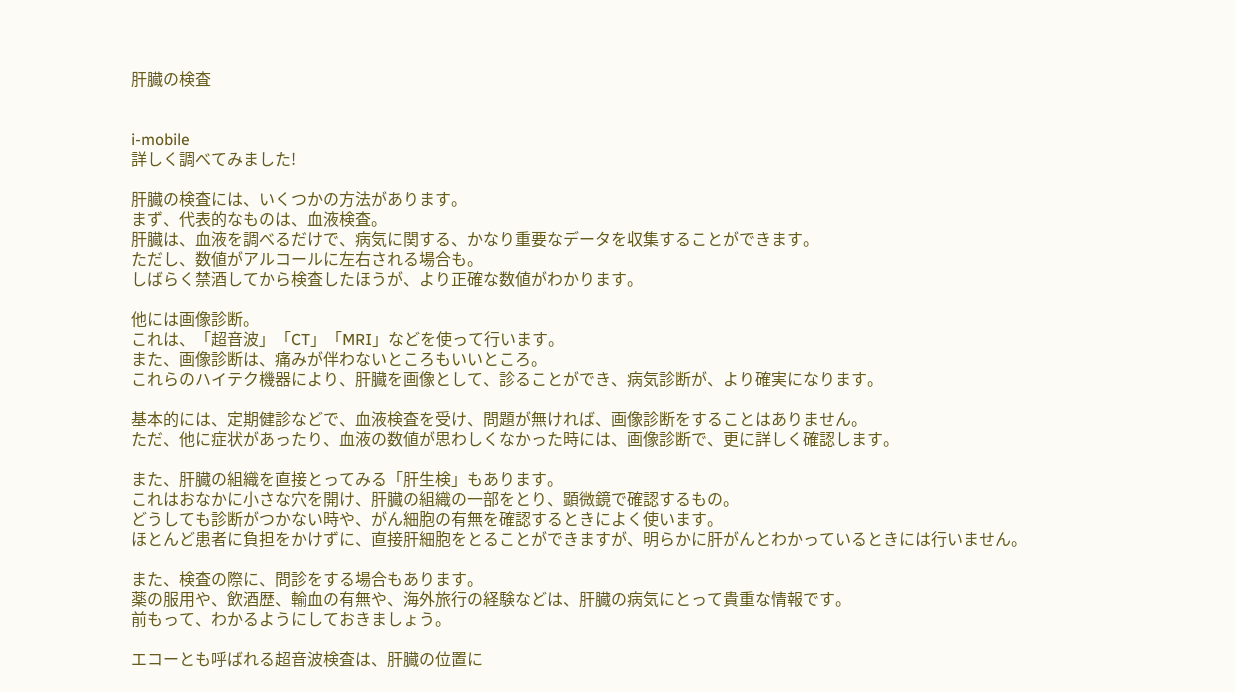肝臓の検査


i-mobile
詳しく調べてみました!

肝臓の検査には、いくつかの方法があります。
まず、代表的なものは、血液検査。
肝臓は、血液を調べるだけで、病気に関する、かなり重要なデータを収集することができます。
ただし、数値がアルコールに左右される場合も。
しばらく禁酒してから検査したほうが、より正確な数値がわかります。

他には画像診断。
これは、「超音波」「CT」「MRI」などを使って行います。
また、画像診断は、痛みが伴わないところもいいところ。
これらのハイテク機器により、肝臓を画像として、診ることができ、病気診断が、より確実になります。

基本的には、定期健診などで、血液検査を受け、問題が無ければ、画像診断をすることはありません。
ただ、他に症状があったり、血液の数値が思わしくなかった時には、画像診断で、更に詳しく確認します。

また、肝臓の組織を直接とってみる「肝生検」もあります。
これはおなかに小さな穴を開け、肝臓の組織の一部をとり、顕微鏡で確認するもの。
どうしても診断がつかない時や、がん細胞の有無を確認するときによく使います。
ほとんど患者に負担をかけずに、直接肝細胞をとることができますが、明らかに肝がんとわかっているときには行いません。

また、検査の際に、問診をする場合もあります。
薬の服用や、飲酒歴、輸血の有無や、海外旅行の経験などは、肝臓の病気にとって貴重な情報です。
前もって、わかるようにしておきましょう。

エコーとも呼ばれる超音波検査は、肝臓の位置に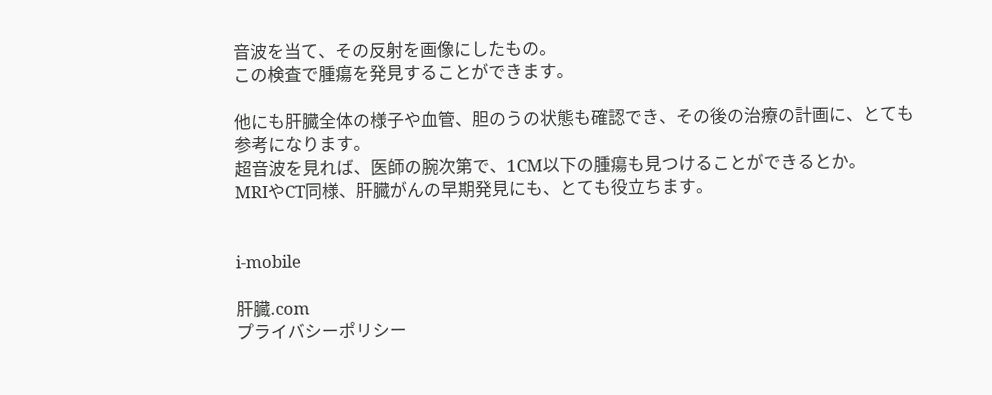音波を当て、その反射を画像にしたもの。
この検査で腫瘍を発見することができます。

他にも肝臓全体の様子や血管、胆のうの状態も確認でき、その後の治療の計画に、とても参考になります。
超音波を見れば、医師の腕次第で、1CM以下の腫瘍も見つけることができるとか。
MRIやCT同様、肝臓がんの早期発見にも、とても役立ちます。


i-mobile

肝臓.com
プライバシーポリシー